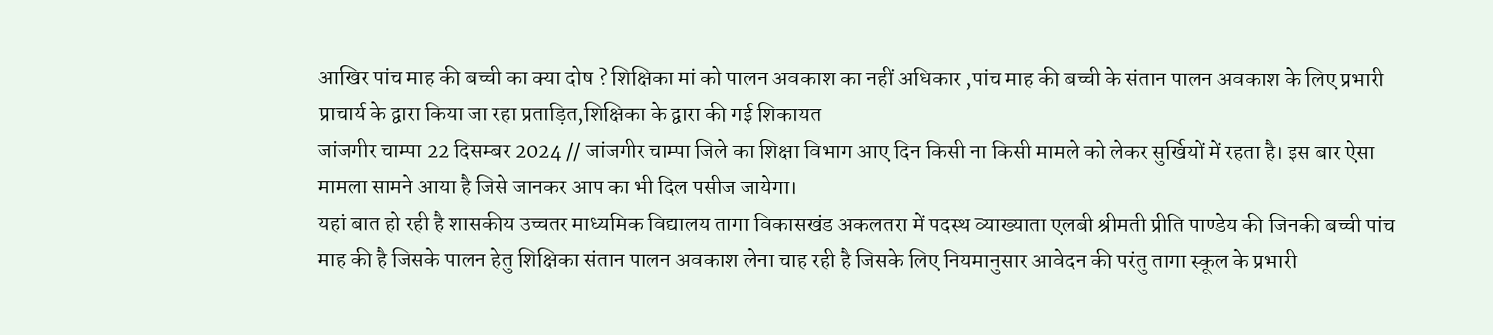आखिर पांच माह की बच्ची का क्या दोष ? शिक्षिका मां को पालन अवकाश का नहीं अधिकार ,पांच माह की बच्ची के संतान पालन अवकाश के लिए प्रभारी प्राचार्य के द्वारा किया जा रहा प्रताड़ित,शिक्षिका के द्वारा की गई शिकायत
जांजगीर चाम्पा 22 दिसम्बर 2024 // जांजगीर चाम्पा जिले का शिक्षा विभाग आए दिन किसी ना किसी मामले को लेकर सुर्खियों में रहता है। इस बार ऐसा मामला सामने आया है जिसे जानकर आप का भी दिल पसीज जायेगा।
यहां बात हो रही है शासकीय उच्चतर माध्यमिक विद्यालय तागा विकासखंड अकलतरा में पदस्थ व्याख्याता एलबी श्रीमती प्रीति पाण्डेय की जिनकी बच्ची पांच माह की है जिसके पालन हेतु शिक्षिका संतान पालन अवकाश लेना चाह रही है जिसके लिए नियमानुसार आवेदन की परंतु तागा स्कूल के प्रभारी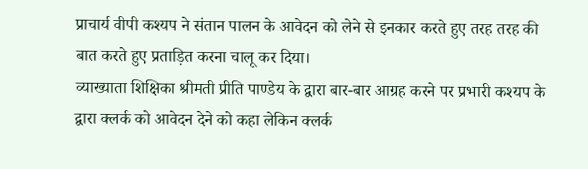प्राचार्य वीपी कश्यप ने संतान पालन के आवेदन को लेने से इनकार करते हुए तरह तरह की बात करते हुए प्रताड़ित करना चालू कर दिया।
व्याख्याता शिक्षिका श्रीमती प्रीति पाण्डेय के द्वारा बार-बार आग्रह करने पर प्रभारी कश्यप के द्वारा क्लर्क को आवेदन देने को कहा लेकिन क्लर्क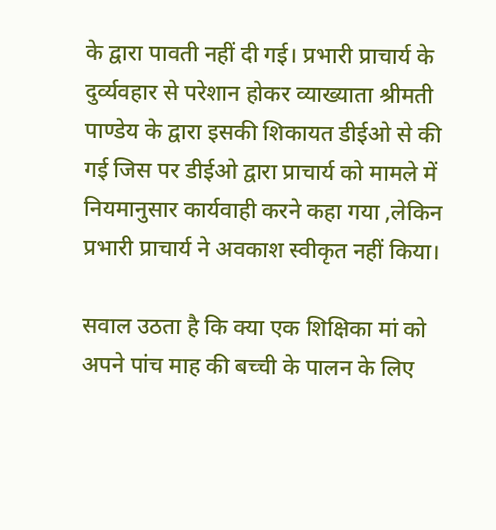के द्वारा पावती नहीं दी गई। प्रभारी प्राचार्य के दुर्व्यवहार से परेशान होकर व्याख्याता श्रीमती पाण्डेय के द्वारा इसकी शिकायत डीईओ से की गई जिस पर डीईओ द्वारा प्राचार्य को मामले में नियमानुसार कार्यवाही करने कहा गया ,लेकिन प्रभारी प्राचार्य ने अवकाश स्वीकृत नहीं किया।

सवाल उठता है कि क्या एक शिक्षिका मां को अपने पांच माह की बच्ची के पालन के लिए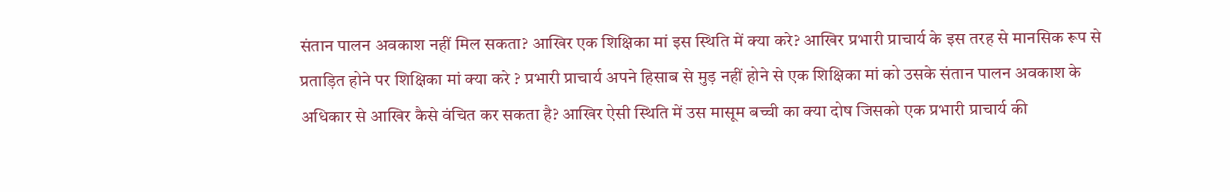संतान पालन अवकाश नहीं मिल सकता? आखिर एक शिक्षिका मां इस स्थिति में क्या करे? आखिर प्रभारी प्राचार्य के इस तरह से मानसिक रूप से प्रताड़ित होने पर शिक्षिका मां क्या करे ? प्रभारी प्राचार्य अपने हिसाब से मुड़ नहीं होने से एक शिक्षिका मां को उसके संतान पालन अवकाश के अधिकार से आखिर कैसे वंचित कर सकता है? आखिर ऐसी स्थिति में उस मासूम बच्ची का क्या दोष जिसको एक प्रभारी प्राचार्य की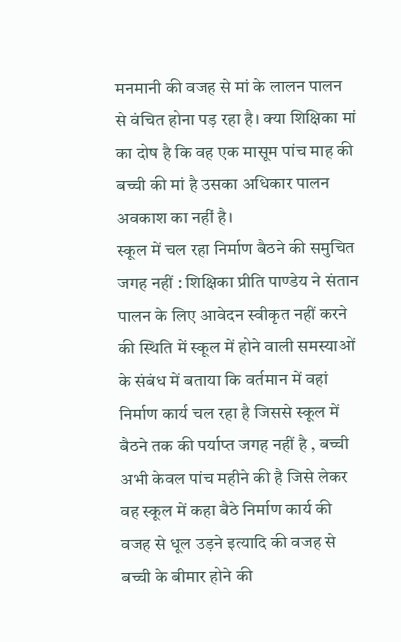मनमानी की वजह से मां के लालन पालन से वंचित होना पड़ रहा है। क्या शिक्षिका मां का दोष है कि वह एक मासूम पांच माह की बच्ची की मां है उसका अधिकार पालन अवकाश का नहीं है।
स्कूल में चल रहा निर्माण बैठने की समुचित जगह नहीं : शिक्षिका प्रीति पाण्डेय ने संतान पालन के लिए आवेदन स्वीकृत नहीं करने की स्थिति में स्कूल में होने वाली समस्याओं के संबंध में बताया कि वर्तमान में वहां निर्माण कार्य चल रहा है जिससे स्कूल में बैठने तक की पर्याप्त जगह नहीं है , बच्ची अभी केवल पांच महीने की है जिसे लेकर वह स्कूल में कहा बैठे निर्माण कार्य की वजह से धूल उड़ने इत्यादि की वजह से बच्ची के बीमार होने की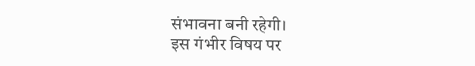संभावना बनी रहेगी।
इस गंभीर विषय पर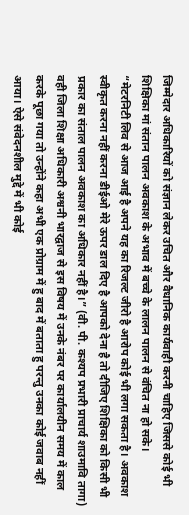जिम्मेदार अधिकारियों को संज्ञान लेकर उचित और वैधानिक कार्यवाही करनी चाहिए जिससे कोई भी शिक्षिका मां संतान पालन अवकाश के अभाव में बच्चे के लालन पालन से वंचित ना हो सके।
“मेटरनिटी लिव से आज आई है अपने यह का रिजल्ट जीरो है आरोप कोई भी लगा सकता है। अवकाश स्वीकृत करना नहीं करना डीईओ मेरे ऊपर डाल दिए है आपको देना है तो दीजिए शिक्षिका को किसी भी प्रकार का संताल पालन अवकाश का अधिकार नहीं है।” (वी. पी. कश्यप प्रभारी प्राचार्य शाउमावि तागा)
वही जिला शिक्षा अधिकारी अश्वनी भारद्वाज से इस विषय में उनके नंबर पर कार्यालयीन समय में काल करके पूछा गया तो उन्होंने कहा अभी एक प्रोग्राम में हु बाद में बताता हु परन्तु उनका कोई जवाब नहीं आया। ऐसे संवेदनशील मुद्दे में भी कोई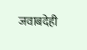जवाबदेही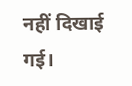नहीं दिखाई गई।